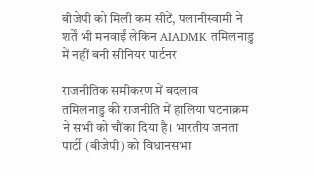बीजेपी को मिली कम सीटें, पलानीस्वामी ने शर्तें भी मनवाईं लेकिन AIADMK तमिलनाडु में नहीं बनी सीनियर पार्टनर

राजनीतिक समीकरण में बदलाव
तमिलनाडु की राजनीति में हालिया घटनाक्रम ने सभी को चौंका दिया है। भारतीय जनता पार्टी (बीजेपी) को विधानसभा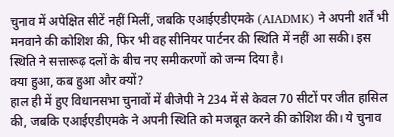चुनाव में अपेक्षित सीटें नहीं मिलीं, जबकि एआईएडीएमके (AIADMK) ने अपनी शर्तें भी मनवाने की कोशिश की, फिर भी वह सीनियर पार्टनर की स्थिति में नहीं आ सकी। इस स्थिति ने सत्तारूढ़ दलों के बीच नए समीकरणों को जन्म दिया है।
क्या हुआ, कब हुआ और क्यों?
हाल ही में हुए विधानसभा चुनावों में बीजेपी ने 234 में से केवल 70 सीटों पर जीत हासिल की, जबकि एआईएडीएमके ने अपनी स्थिति को मजबूत करने की कोशिश की। ये चुनाव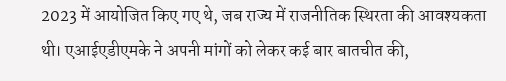2023 में आयोजित किए गए थे, जब राज्य में राजनीतिक स्थिरता की आवश्यकता थी। एआईएडीएमके ने अपनी मांगों को लेकर कई बार बातचीत की,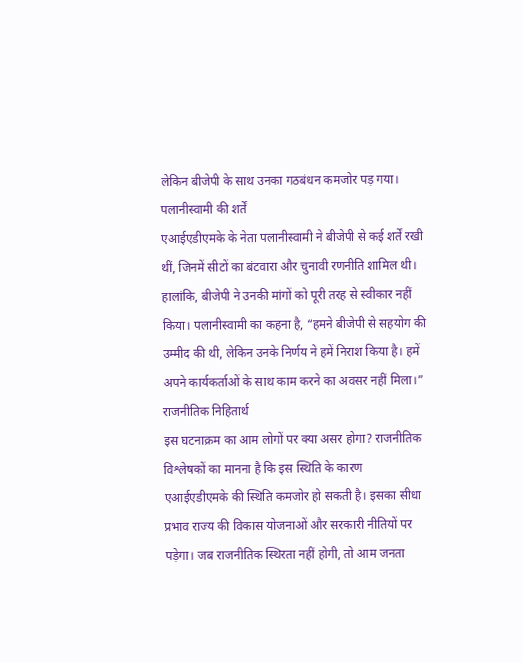लेकिन बीजेपी के साथ उनका गठबंधन कमजोर पड़ गया।
पलानीस्वामी की शर्तें
एआईएडीएमके के नेता पलानीस्वामी ने बीजेपी से कई शर्तें रखी थीं, जिनमें सीटों का बंटवारा और चुनावी रणनीति शामिल थी। हालांकि, बीजेपी ने उनकी मांगों को पूरी तरह से स्वीकार नहीं किया। पलानीस्वामी का कहना है, “हमने बीजेपी से सहयोग की उम्मीद की थी, लेकिन उनके निर्णय ने हमें निराश किया है। हमें अपने कार्यकर्ताओं के साथ काम करने का अवसर नहीं मिला।”
राजनीतिक निहितार्थ
इस घटनाक्रम का आम लोगों पर क्या असर होगा? राजनीतिक विश्लेषकों का मानना है कि इस स्थिति के कारण एआईएडीएमके की स्थिति कमजोर हो सकती है। इसका सीधा प्रभाव राज्य की विकास योजनाओं और सरकारी नीतियों पर पड़ेगा। जब राजनीतिक स्थिरता नहीं होगी, तो आम जनता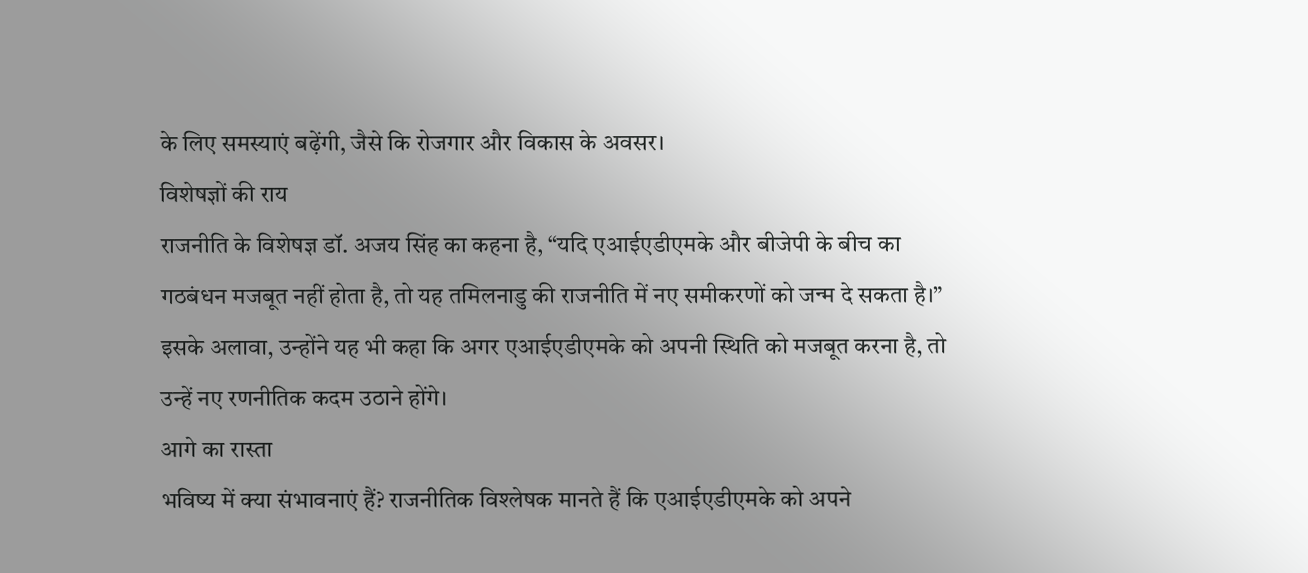के लिए समस्याएं बढ़ेंगी, जैसे कि रोजगार और विकास के अवसर।
विशेषज्ञों की राय
राजनीति के विशेषज्ञ डॉ. अजय सिंह का कहना है, “यदि एआईएडीएमके और बीजेपी के बीच का गठबंधन मजबूत नहीं होता है, तो यह तमिलनाडु की राजनीति में नए समीकरणों को जन्म दे सकता है।” इसके अलावा, उन्होंने यह भी कहा कि अगर एआईएडीएमके को अपनी स्थिति को मजबूत करना है, तो उन्हें नए रणनीतिक कदम उठाने होंगे।
आगे का रास्ता
भविष्य में क्या संभावनाएं हैं? राजनीतिक विश्लेषक मानते हैं कि एआईएडीएमके को अपने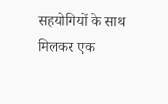सहयोगियों के साथ मिलकर एक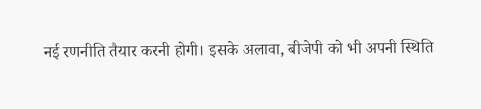नई रणनीति तैयार करनी होगी। इसके अलावा, बीजेपी को भी अपनी स्थिति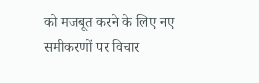को मजबूत करने के लिए नए समीकरणों पर विचार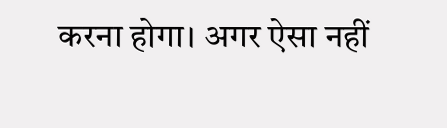करना होगा। अगर ऐसा नहीं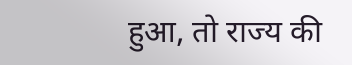हुआ, तो राज्य की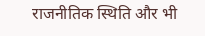राजनीतिक स्थिति और भी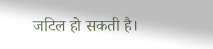जटिल हो सकती है।